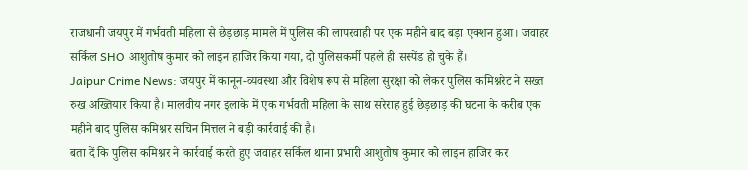राजधानी जयपुर में गर्भवती महिला से छेड़छाड़ मामले में पुलिस की लापरवाही पर एक महीने बाद बड़ा एक्शन हुआ। जवाहर सर्किल SHO आशुतोष कुमार को लाइन हाजिर किया गया, दो पुलिसकर्मी पहले ही सस्पेंड हो चुके हैं।
Jaipur Crime News: जयपुर में कानून-व्यवस्था और विशेष रूप से महिला सुरक्षा को लेकर पुलिस कमिश्नरेट ने सख्त रुख अख्तियार किया है। मालवीय नगर इलाके में एक गर्भवती महिला के साथ सरेराह हुई छेड़छाड़ की घटना के करीब एक महीने बाद पुलिस कमिश्नर सचिन मित्तल ने बड़ी कार्रवाई की है।
बता दें कि पुलिस कमिश्नर ने कार्रवाई करते हुए जवाहर सर्किल थाना प्रभारी आशुतोष कुमार को लाइन हाजिर कर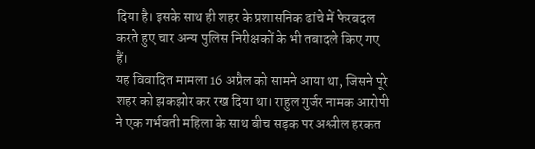दिया है। इसके साथ ही शहर के प्रशासनिक ढांचे में फेरबदल करते हुए चार अन्य पुलिस निरीक्षकों के भी तबादले किए गए हैं।
यह विवादित मामला 16 अप्रैल को सामने आया था, जिसने पूरे शहर को झकझोर कर रख दिया था। राहुल गुर्जर नामक आरोपी ने एक गर्भवती महिला के साथ बीच सड़क पर अश्लील हरकत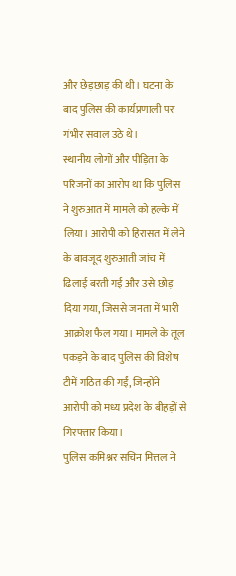और छेड़छाड़ की थी। घटना के बाद पुलिस की कार्यप्रणाली पर गंभीर सवाल उठे थे।
स्थानीय लोगों और पीड़िता के परिजनों का आरोप था कि पुलिस ने शुरुआत में मामले को हल्के में लिया। आरोपी को हिरासत में लेने के बावजूद शुरुआती जांच में ढिलाई बरती गई और उसे छोड़ दिया गया, जिससे जनता में भारी आक्रोश फैल गया। मामले के तूल पकड़ने के बाद पुलिस की विशेष टीमें गठित की गईं, जिन्होंने आरोपी को मध्य प्रदेश के बीहड़ों से गिरफ्तार किया।
पुलिस कमिश्नर सचिन मित्तल ने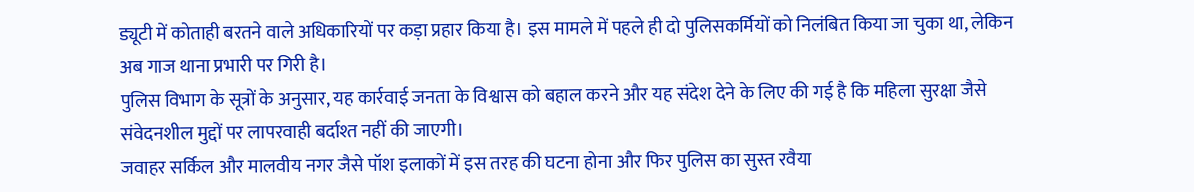ड्यूटी में कोताही बरतने वाले अधिकारियों पर कड़ा प्रहार किया है। इस मामले में पहले ही दो पुलिसकर्मियों को निलंबित किया जा चुका था, लेकिन अब गाज थाना प्रभारी पर गिरी है।
पुलिस विभाग के सूत्रों के अनुसार, यह कार्रवाई जनता के विश्वास को बहाल करने और यह संदेश देने के लिए की गई है कि महिला सुरक्षा जैसे संवेदनशील मुद्दों पर लापरवाही बर्दाश्त नहीं की जाएगी।
जवाहर सर्किल और मालवीय नगर जैसे पॉश इलाकों में इस तरह की घटना होना और फिर पुलिस का सुस्त रवैया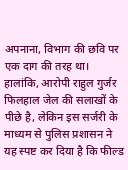अपनाना, विभाग की छवि पर एक दाग की तरह था। हालांकि, आरोपी राहुल गुर्जर फिलहाल जेल की सलाखों के पीछे है, लेकिन इस सर्जरी के माध्यम से पुलिस प्रशासन ने यह स्पष्ट कर दिया है कि फील्ड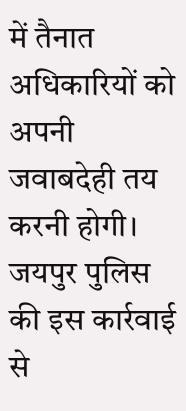में तैनात अधिकारियों को अपनी जवाबदेही तय करनी होगी।
जयपुर पुलिस की इस कार्रवाई से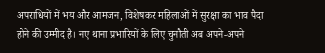अपराधियों में भय और आमजन, विशेषकर महिलाओं में सुरक्षा का भाव पैदा होने की उम्मीद है। नए थाना प्रभारियों के लिए चुनौती अब अपने-अपने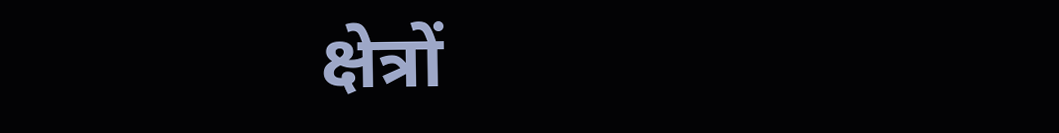क्षेत्रों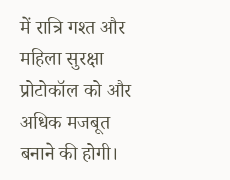में रात्रि गश्त और महिला सुरक्षा प्रोटोकॉल को और अधिक मजबूत बनाने की होगी।